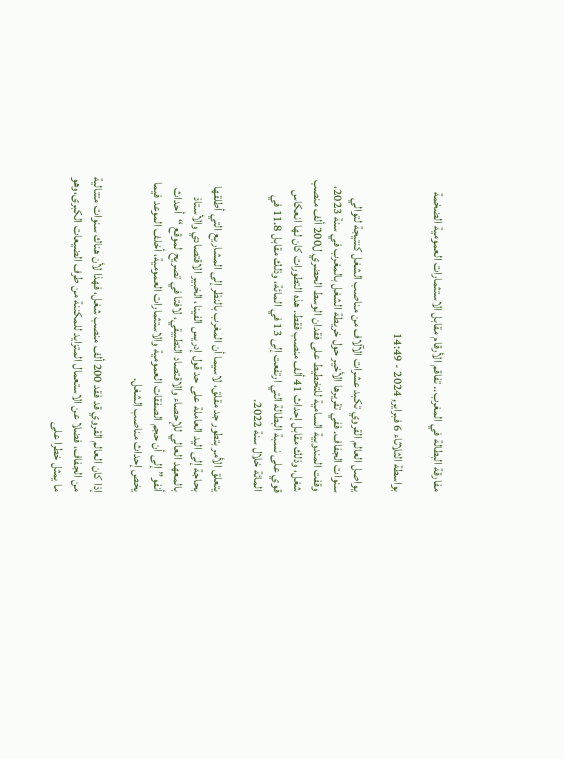مفارقة البطالة في المغرب.. تفاقم الأرقام مقابل الاستثمارات العمومية الضخمة

بواسطة الثلاثاء 6 فبراير, 2024 - 14:49

يواصل العالم القروي تكبد عشرات الآلاف من مناصب الشغل كنتيجة لتوالي سنوات الجفاف. ففي تقريرها الأخير حول خريطة الشغل بالمغرب في سنة 2023، وقفت المندوبية السامية للتخطيط على فقدان الوسط الحضري ل200 ألف منصب شغل، وذلك مقابل إحداث 41 ألف منصب فقط. هذه التطورات كان لها انعكاس قوي على نسبة البطالة التي ارتفعت إلى 13 في المائة، وذلك مقابل 11.8 في المائة خلال سنة 2022.

يتعلق الأمر بتطور جد مقلق، لاسيما أن المغرب بالنظر إلى المشاريع التي أطلقها بحاجة إلى اليد العاملة على حد قول إدريس الفينا، الخبير الاقتصادي والأستاذ بالمعهد العالي للإحصاء والاقتصاد التطبيقي، لافتا في تصريح لموقع “أحداث أنفو” إلى أن حجم الصفقات العمومية والاستثمارات العمومية، أخلف الموعد فيما يخص إحداث مناصب الشغل.

إذا كان العالم القروي قد فقد 200 ألف منصب شغل، فهذا لأن هناك سنوات متتالية من الجفاف، فضلا عن الاستعمال المتزايد للمكننة من طرف الضيعات الكبرى،وهو ما يمثل خطرا على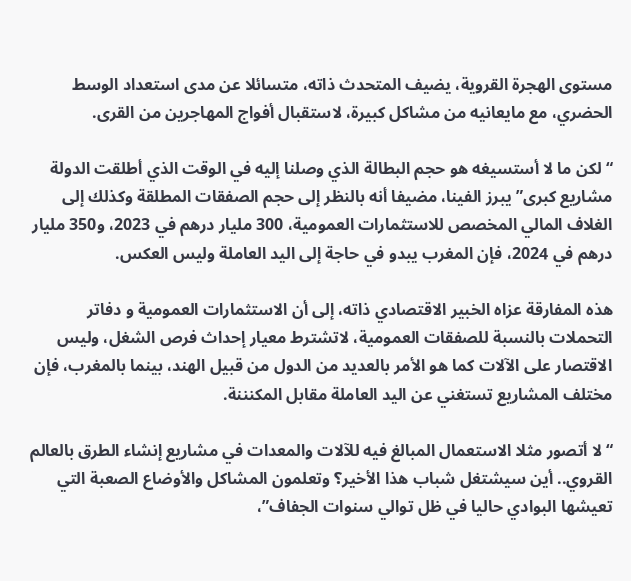مستوى الهجرة القروية، يضيف المتحدث ذاته، متسائلا عن مدى استعداد الوسط الحضري، مع مايعانيه من مشاكل كبيرة، لاستقبال أفواج المهاجرين من القرى.

“لكن ما لا أستسيغه هو حجم البطالة الذي وصلنا إليه في الوقت الذي أطلقت الدولة مشاريع كبرى” يبرز الفينا، مضيفا أنه بالنظر إلى حجم الصفقات المطلقة وكذلك إلى الغلاف المالي المخصص للاستثمارات العمومية، 300 مليار درهم في 2023، و350 مليار درهم في 2024، فإن المغرب يبدو في حاجة إلى اليد العاملة وليس العكس.

هذه المفارقة عزاه الخبير الاقتصادي ذاته، إلى أن الاستثمارات العمومية و دفاتر التحملات بالنسبة للصفقات العمومية، لاتشترط معيار إحداث فرص الشغل، وليس الاقتصار على الآلات كما هو الأمر بالعديد من الدول من قبيل الهند، بينما بالمغرب، فإن مختلف المشاريع تستغني عن اليد العاملة مقابل المكنننة.

“لا أتصور مثلا الاستعمال المبالغ فيه للآلات والمعدات في مشاريع إنشاء الطرق بالعالم القروي.. أين سيشتغل شباب هذا الأخير؟ وتعلمون المشاكل والأوضاع الصعبة التي تعيشها البوادي حاليا في ظل توالي سنوات الجفاف”،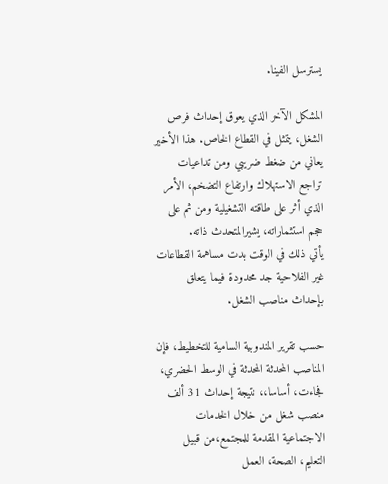يسترسل الفينا.

المشكل الآخر الذي يعوق إحداث فرص الشغل، يتمثل في القطاع الخاص. هذا الأخير يعاني من ضغط ضريبي ومن تداعيات تراجع الاستهلاك وارتفاع التضخم، الأمر الذي أثر على طاقته التشغيلية ومن ثم على حجم استثماراته، يشيرالمتحدث ذاته.
يأتي ذلك في الوقت بدت مساهمة القطاعات غير الفلاحية جد محدودة فيما يتعلق بإحداث مناصب الشغل.

حسب تقرير المندوبية السامية للتخطيط، فإن المناصب المحدثة المحدثة في الوسط الحضري، فجاءت، أساسا،، نتيجة إحداث 31 ألف منصب شغل من خلال الخدمات الاجتماعية المقدمة للمجتمع،من قبيل التعليم، الصحة، العمل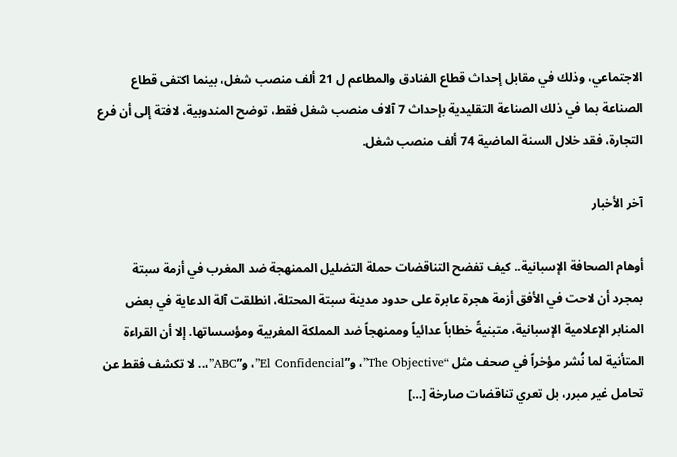الاجتماعي، وذلك في مقابل إحداث قطاع الفنادق والمطاعم ل 21 ألف منصب شغل، بينما اكتفى قطاع الصناعة بما في ذلك الصناعة التقليدية بإحداث 7 آلاف منصب شغل فقط، توضح المندوبية، لافتة إلى أن فرع التجارة، فقد خلال السنة الماضية 74 ألف منصب شغل.

آخر الأخبار

أوهام الصحافة الإسبانية.. كيف تفضح التناقضات حملة التضليل الممنهجة ضد المغرب في أزمة سبتة
بمجرد أن لاحت في الأفق أزمة هجرة عابرة على حدود مدينة سبتة المحتلة، انطلقت آلة الدعاية في بعض المنابر الإعلامية الإسبانية، متبنيةً خطاباً عدائياً وممنهجاً ضد المملكة المغربية ومؤسساتها. إلا أن القراءة المتأنية لما نُشر مؤخراً في صحف مثل “The Objective”، و”El Confidencial”، و”ABC”،.. لا تكشف فقط عن تحامل غير مبرر، بل تعري تناقضات صارخة […]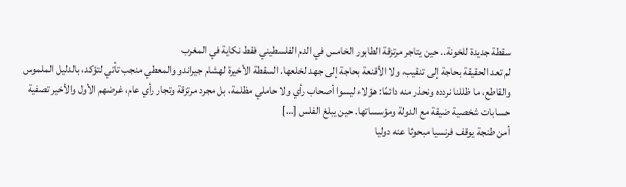سقطة جديدة للخونة.. حين يتاجر مرتزقة الطابور الخامس في الدم الفلسطيني فقط نكاية في المغرب
لم تعد الحقيقة بحاجة إلى تنقيب، ولا الأقنعة بحاجة إلى جهد لخلعها. السقطة الأخيرة لهشام جيراندو والمعطي منجب تأتي لتؤكد، بالدليل الملموس والقاطع، ما ظللنا نردده ونحذر منه دائمًا: هؤلاء ليسوا أصحاب رأي ولا حاملي مظلمة، بل مجرد مرتزقة وتجار رأي عام، غرضهم الأول والأخير تصفية حسابات شخصية ضيقة مع الدولة ومؤسساتها. حين يبلغ الفلس […]
أمن طنجة يوقف فرنسيا مبحوثا عنه دوليا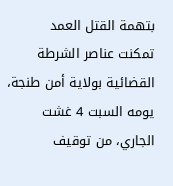بتهمة القتل العمد
تمكنت عناصر الشرطة القضائية بولاية أمن طنجة، يومه السبت 4 غشت الجاري، من توقيف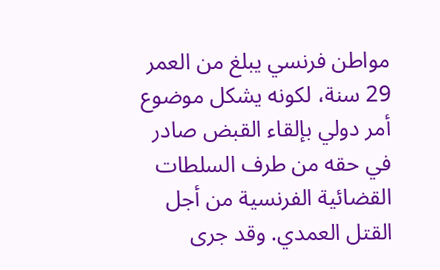مواطن فرنسي يبلغ من العمر 29 سنة، لكونه يشكل موضوع أمر دولي بإلقاء القبض صادر في حقه من طرف السلطات القضائية الفرنسية من أجل القتل العمدي. وقد جرى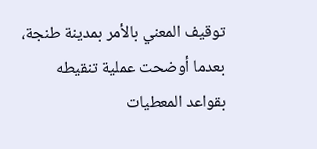توقيف المعني بالأمر بمدينة طنجة، بعدما أوضحت عملية تنقيطه بقواعد المعطيات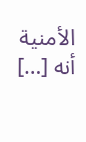الأمنية أنه […]